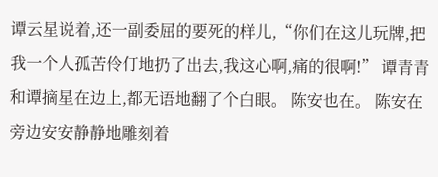谭云星说着,还一副委屈的要死的样儿,“你们在这儿玩牌,把我一个人孤苦伶仃地扔了出去,我这心啊,痛的很啊!” 谭青青和谭摘星在边上,都无语地翻了个白眼。 陈安也在。 陈安在旁边安安静静地雕刻着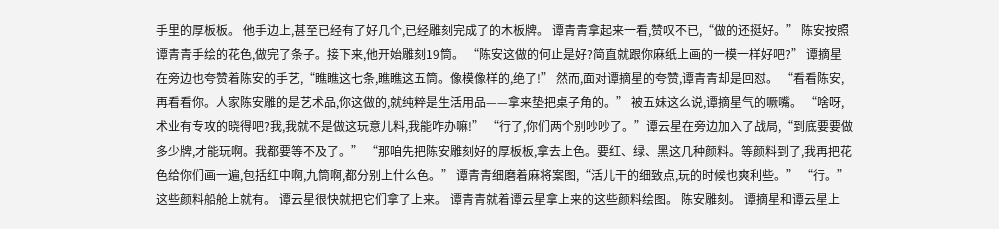手里的厚板板。 他手边上,甚至已经有了好几个,已经雕刻完成了的木板牌。 谭青青拿起来一看,赞叹不已,“做的还挺好。” 陈安按照谭青青手绘的花色,做完了条子。接下来,他开始雕刻19筒。 “陈安这做的何止是好?简直就跟你麻纸上画的一模一样好吧?” 谭摘星在旁边也夸赞着陈安的手艺,“瞧瞧这七条,瞧瞧这五筒。像模像样的,绝了!” 然而,面对谭摘星的夸赞,谭青青却是回怼。 “看看陈安,再看看你。人家陈安雕的是艺术品,你这做的,就纯粹是生活用品——拿来垫把桌子角的。” 被五妹这么说,谭摘星气的噘嘴。 “啥呀,术业有专攻的晓得吧?我,我就不是做这玩意儿料,我能咋办嘛!” “行了,你们两个别吵吵了。”谭云星在旁边加入了战局,“到底要要做多少牌,才能玩啊。我都要等不及了。” “那咱先把陈安雕刻好的厚板板,拿去上色。要红、绿、黑这几种颜料。等颜料到了,我再把花色给你们画一遍,包括红中啊,九筒啊,都分别上什么色。” 谭青青细磨着麻将案图,“活儿干的细致点,玩的时候也爽利些。” “行。” 这些颜料船舱上就有。 谭云星很快就把它们拿了上来。 谭青青就着谭云星拿上来的这些颜料绘图。 陈安雕刻。 谭摘星和谭云星上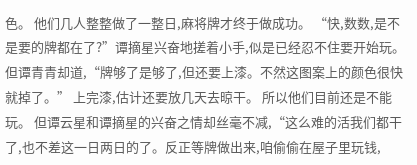色。 他们几人整整做了一整日,麻将牌才终于做成功。 “快,数数,是不是要的牌都在了?”谭摘星兴奋地搓着小手,似是已经忍不住要开始玩。 但谭青青却道,“牌够了是够了,但还要上漆。不然这图案上的颜色很快就掉了。” 上完漆,估计还要放几天去晾干。 所以他们目前还是不能玩。 但谭云星和谭摘星的兴奋之情却丝毫不减,“这么难的活我们都干了,也不差这一日两日的了。反正等牌做出来,咱偷偷在屋子里玩钱,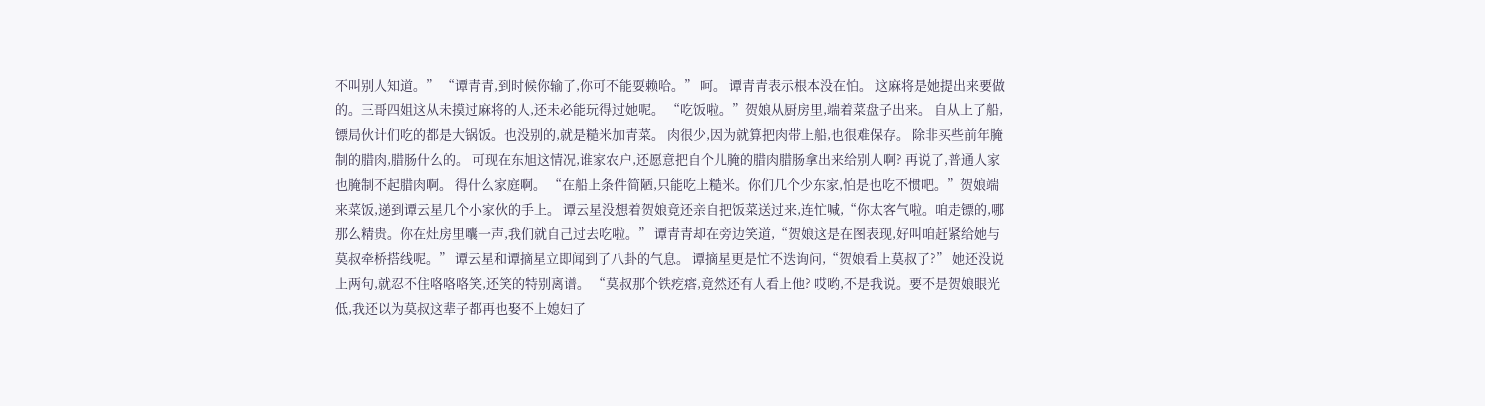不叫别人知道。” “谭青青,到时候你输了,你可不能耍赖哈。” 呵。 谭青青表示根本没在怕。 这麻将是她提出来要做的。三哥四姐这从未摸过麻将的人,还未必能玩得过她呢。 “吃饭啦。”贺娘从厨房里,端着菜盘子出来。 自从上了船,镖局伙计们吃的都是大锅饭。也没别的,就是糙米加青菜。 肉很少,因为就算把肉带上船,也很难保存。 除非买些前年腌制的腊肉,腊肠什么的。 可现在东旭这情况,谁家农户,还愿意把自个儿腌的腊肉腊肠拿出来给别人啊? 再说了,普通人家也腌制不起腊肉啊。 得什么家庭啊。 “在船上条件简陋,只能吃上糙米。你们几个少东家,怕是也吃不惯吧。”贺娘端来菜饭,递到谭云星几个小家伙的手上。 谭云星没想着贺娘竟还亲自把饭菜送过来,连忙喊,“你太客气啦。咱走镖的,哪那么精贵。你在灶房里囔一声,我们就自己过去吃啦。” 谭青青却在旁边笑道,“贺娘这是在图表现,好叫咱赶紧给她与莫叔牵桥搭线呢。” 谭云星和谭摘星立即闻到了八卦的气息。 谭摘星更是忙不迭询问,“贺娘看上莫叔了?” 她还没说上两句,就忍不住咯咯咯笑,还笑的特别离谱。 “莫叔那个铁疙瘩,竟然还有人看上他? 哎哟,不是我说。要不是贺娘眼光低,我还以为莫叔这辈子都再也娶不上媳妇了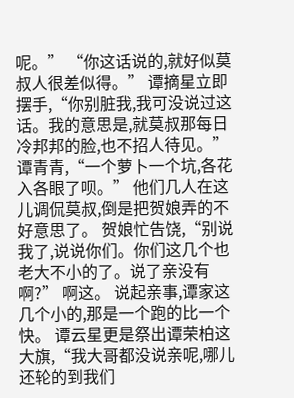呢。” “你这话说的,就好似莫叔人很差似得。” 谭摘星立即摆手,“你别脏我,我可没说过这话。我的意思是,就莫叔那每日冷邦邦的脸,也不招人待见。” 谭青青,“一个萝卜一个坑,各花入各眼了呗。” 他们几人在这儿调侃莫叔,倒是把贺娘弄的不好意思了。 贺娘忙告饶,“别说我了,说说你们。你们这几个也老大不小的了。说了亲没有啊?” 啊这。 说起亲事,谭家这几个小的,那是一个跑的比一个快。 谭云星更是祭出谭荣柏这大旗,“我大哥都没说亲呢,哪儿还轮的到我们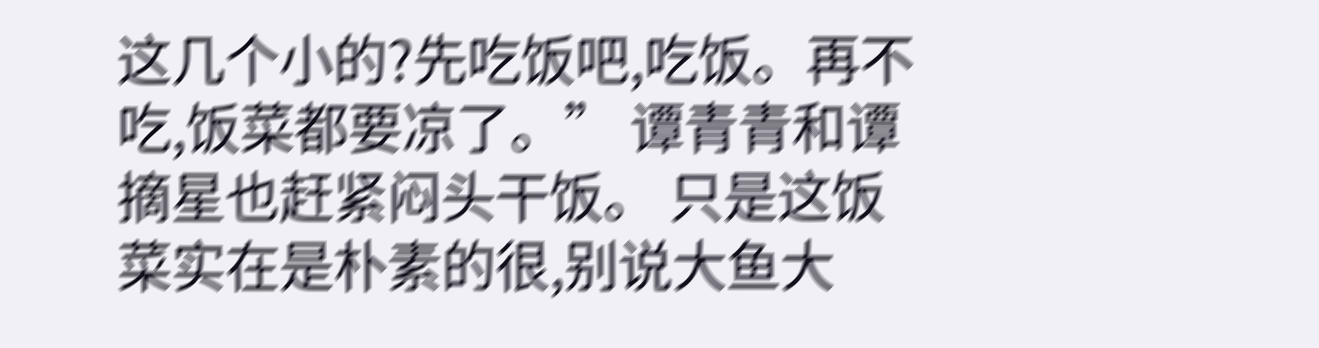这几个小的?先吃饭吧,吃饭。再不吃,饭菜都要凉了。” 谭青青和谭摘星也赶紧闷头干饭。 只是这饭菜实在是朴素的很,别说大鱼大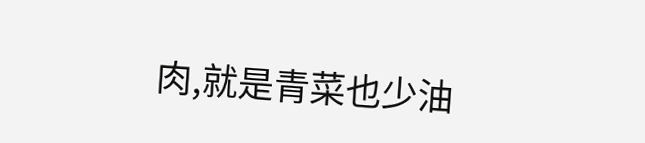肉,就是青菜也少油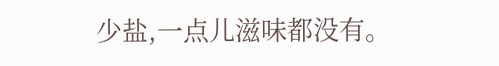少盐,一点儿滋味都没有。